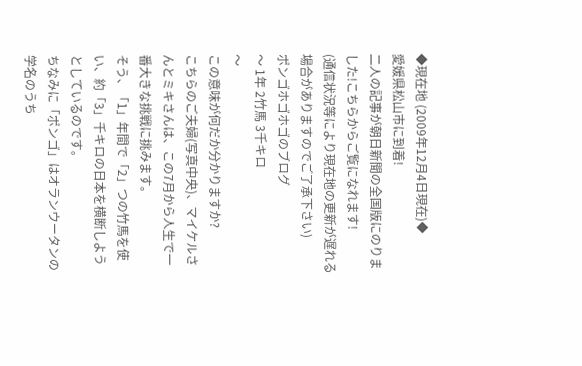◆現在地 (2009年12月4日現在)◆
愛媛県松山市に到着!
二人の記事が朝日新聞の全国版にのりました!こちらからご覧になれます!
(通信状況等により現在地の更新が遅れる場合がありますのでご了承下さい)
ポンゴホゴホゴのブログ
〜 1年 2竹馬 3千キロ
〜
この意味が何だか分かりますか?
こちらのご夫婦(写真中央)、マイケルさんとミキさんは、この7月から人生で一番大きな挑戦に挑みます。
そう、「1」年間で「2」つの竹馬を使い、約「3」千キロの日本を横断しようとしているのです。
ちなみに「ポンゴ」はオランウータンの学名のうち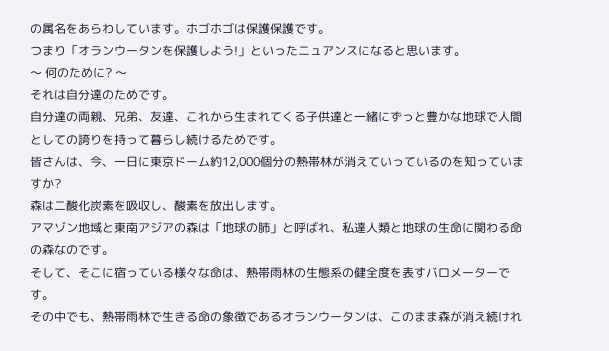の属名をあらわしています。ホゴホゴは保護保護です。
つまり「オランウータンを保護しよう!」といったニュアンスになると思います。
〜 何のために? 〜
それは自分達のためです。
自分達の両親、兄弟、友達、これから生まれてくる子供達と一緒にずっと豊かな地球で人間としての誇りを持って暮らし続けるためです。
皆さんは、今、一日に東京ドーム約12,000個分の熱帯林が消えていっているのを知っていますか?
森は二酸化炭素を吸収し、酸素を放出します。
アマゾン地域と東南アジアの森は「地球の肺」と呼ばれ、私達人類と地球の生命に関わる命の森なのです。
そして、そこに宿っている様々な命は、熱帯雨林の生態系の健全度を表すバロメーターです。
その中でも、熱帯雨林で生きる命の象徴であるオランウータンは、このまま森が消え続けれ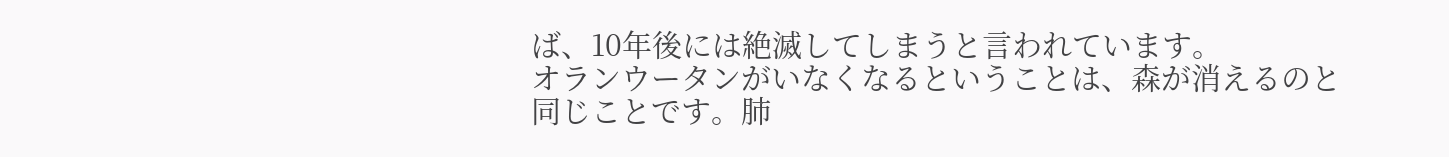ば、10年後には絶滅してしまうと言われています。
オランウータンがいなくなるということは、森が消えるのと同じことです。肺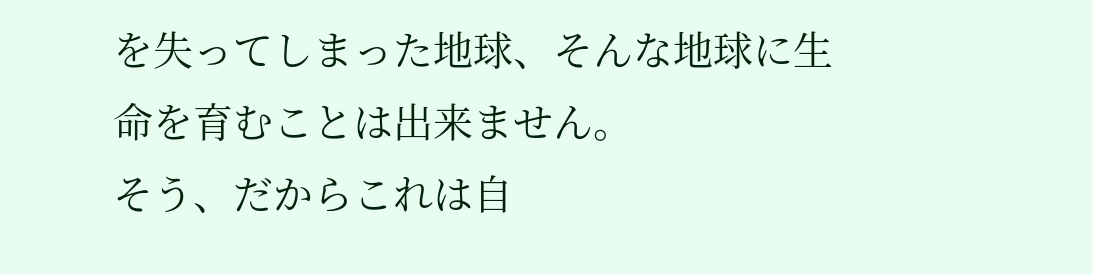を失ってしまった地球、そんな地球に生命を育むことは出来ません。
そう、だからこれは自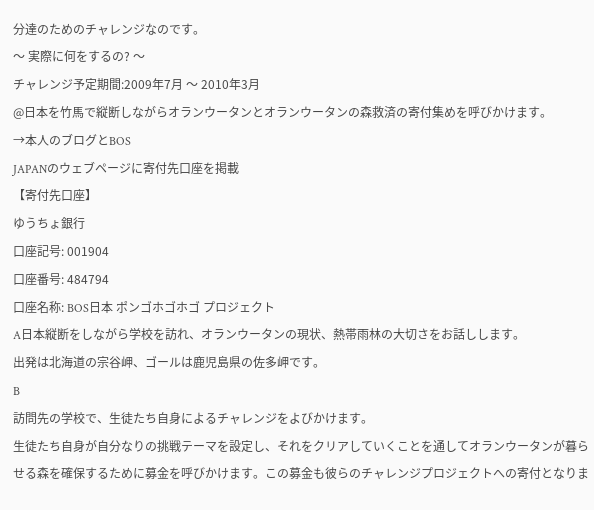分達のためのチャレンジなのです。
〜 実際に何をするの? 〜
チャレンジ予定期間:2009年7月 〜 2010年3月
@日本を竹馬で縦断しながらオランウータンとオランウータンの森救済の寄付集めを呼びかけます。
→本人のブログとBOS
JAPANのウェブページに寄付先口座を掲載
【寄付先口座】
ゆうちょ銀行
口座記号: 001904
口座番号: 484794
口座名称: BOS日本 ポンゴホゴホゴ プロジェクト
A日本縦断をしながら学校を訪れ、オランウータンの現状、熱帯雨林の大切さをお話しします。
出発は北海道の宗谷岬、ゴールは鹿児島県の佐多岬です。
B
訪問先の学校で、生徒たち自身によるチャレンジをよびかけます。
生徒たち自身が自分なりの挑戦テーマを設定し、それをクリアしていくことを通してオランウータンが暮らせる森を確保するために募金を呼びかけます。この募金も彼らのチャレンジプロジェクトへの寄付となりま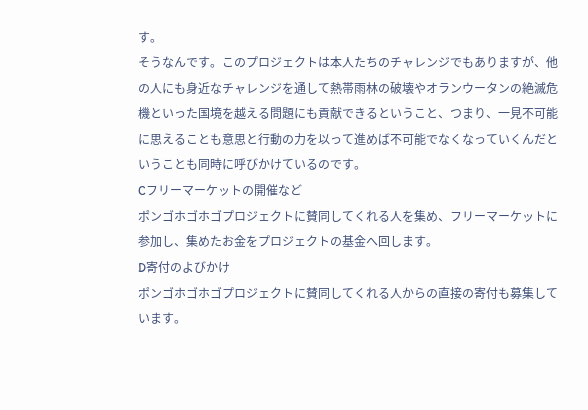す。
そうなんです。このプロジェクトは本人たちのチャレンジでもありますが、他の人にも身近なチャレンジを通して熱帯雨林の破壊やオランウータンの絶滅危機といった国境を越える問題にも貢献できるということ、つまり、一見不可能に思えることも意思と行動の力を以って進めば不可能でなくなっていくんだということも同時に呼びかけているのです。
Cフリーマーケットの開催など
ポンゴホゴホゴプロジェクトに賛同してくれる人を集め、フリーマーケットに参加し、集めたお金をプロジェクトの基金へ回します。
D寄付のよびかけ
ポンゴホゴホゴプロジェクトに賛同してくれる人からの直接の寄付も募集しています。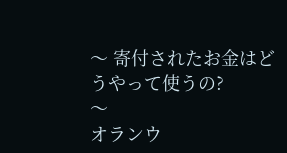〜 寄付されたお金はどうやって使うの?
〜
オランウ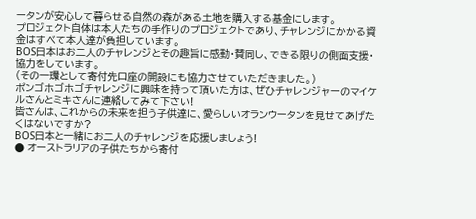ータンが安心して暮らせる自然の森がある土地を購入する基金にします。
プロジェクト自体は本人たちの手作りのプロジェクトであり、チャレンジにかかる資金はすべて本人達が負担しています。
BOS日本はお二人のチャレンジとその趣旨に感動・賛同し、できる限りの側面支援・協力をしています。
(その一環として寄付先口座の開設にも協力させていただきました。)
ポンゴホゴホゴチャレンジに興味を持って頂いた方は、ぜひチャレンジャーのマイケルさんとミキさんに連絡してみて下さい!
皆さんは、これからの未来を担う子供達に、愛らしいオランウータンを見せてあげたくはないですか?
BOS日本と一緒にお二人のチャレンジを応援しましょう!
● オーストラリアの子供たちから寄付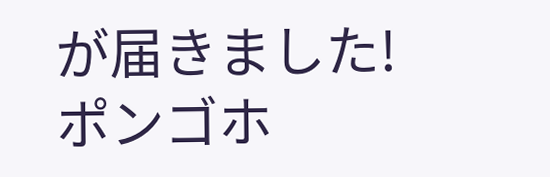が届きました!
ポンゴホ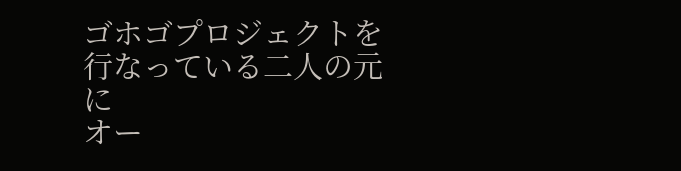ゴホゴプロジェクトを行なっている二人の元に
オー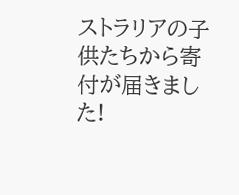ストラリアの子供たちから寄付が届きました!